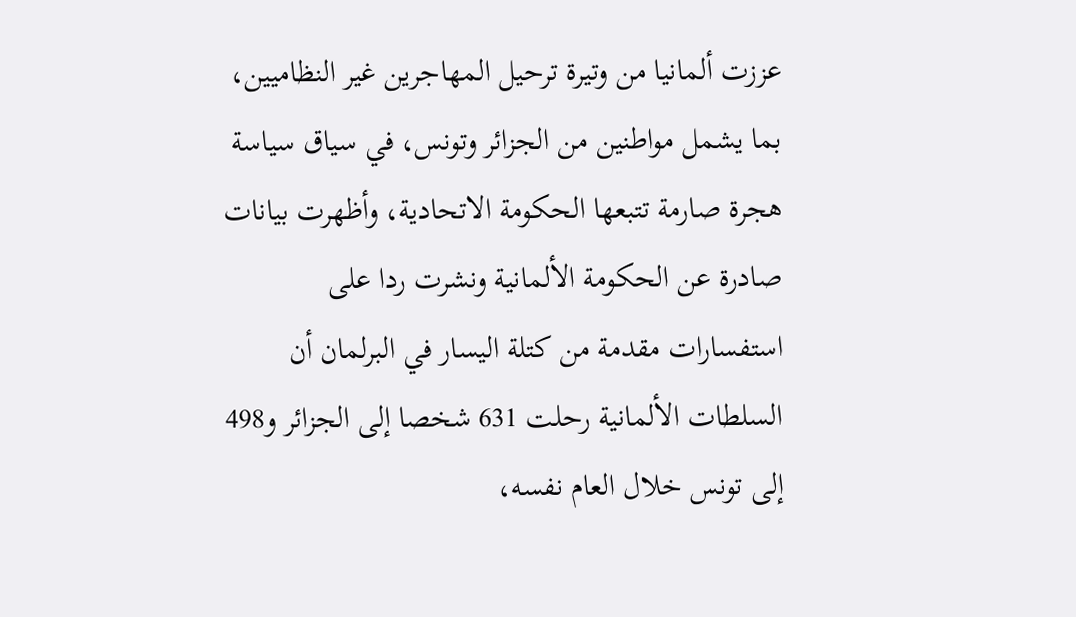عززت ألمانيا من وتيرة ترحيل المهاجرين غير النظاميين، بما يشمل مواطنين من الجزائر وتونس، في سياق سياسة هجرة صارمة تتبعها الحكومة الاتحادية، وأظهرت بيانات صادرة عن الحكومة الألمانية ونشرت ردا على استفسارات مقدمة من كتلة اليسار في البرلمان أن السلطات الألمانية رحلت 631 شخصا إلى الجزائر و498 إلى تونس خلال العام نفسه،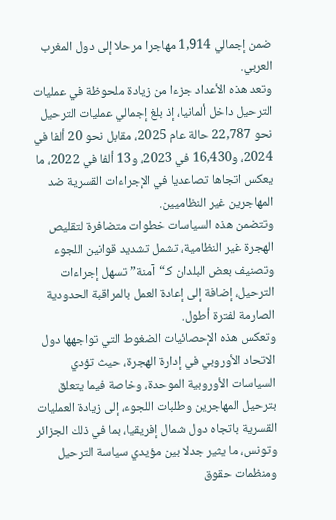ضمن إجمالي 1,914 مهاجرا مرحلا إلى دول المغرب العربي.
وتعد هذه الأعداد جزءا من زيادة ملحوظة في عمليات الترحيل داخل ألمانيا، إذ بلغ إجمالي عمليات الترحيل نحو 22,787 حالة عام 2025، مقابل نحو 20 ألفا في 2024، و16,430 في 2023، و13 ألفا في 2022، ما يعكس اتجاها تصاعديا في الإجراءات القسرية ضد المهاجرين غير النظاميين.
وتتضمن هذه السياسات خطوات متضافرة لتقليص الهجرة غير النظامية، تشمل تشديد قوانين اللجوء وتصنيف بعض البلدان كـ“آمنة” تسهل إجراءات الترحيل، إضافة إلى إعادة العمل بالمراقبة الحدودية الصارمة لفترة أطول.
وتعكس هذه الإحصائيات الضغوط التي تواجهها دول الاتحاد الأوروبي في إدارة الهجرة، حيث تؤدي السياسات الأوروبية الموحدة، وخاصة فيما يتعلق بترحيل المهاجرين وطلبات اللجوء، إلى زيادة العمليات القسرية باتجاه دول شمال إفريقيا، بما في ذلك الجزائر وتونس، ما يثير جدلا بين مؤيدي سياسة الترحيل ومنظمات حقوق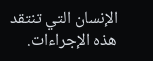الإنسان التي تنتقد هذه الإجراءات.